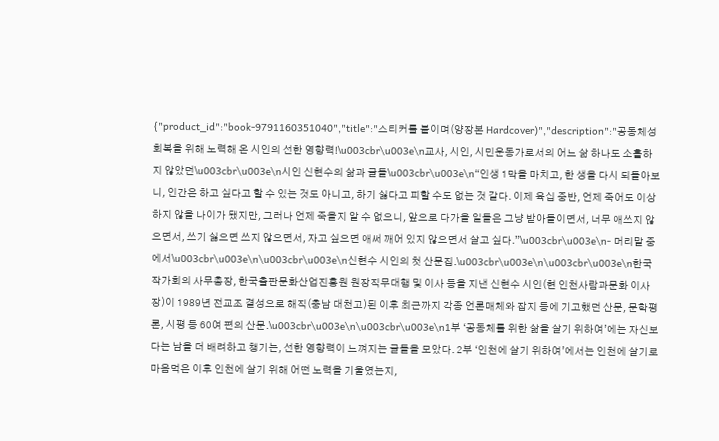{"product_id":"book-9791160351040","title":"스티커를 붙이며(양장본 Hardcover)","description":"공동체성 회복을 위해 노력해 온 시인의 선한 영향력!\u003cbr\u003e\n교사, 시인, 시민운동가로서의 어느 삶 하나도 소홀하지 않았던\u003cbr\u003e\n시인 신현수의 삶과 글들\u003cbr\u003e\n“인생 1막을 마치고, 한 생을 다시 되돌아보니, 인간은 하고 싶다고 할 수 있는 것도 아니고, 하기 싫다고 피할 수도 없는 것 같다. 이제 육십 중반, 언제 죽어도 이상하지 않을 나이가 됐지만, 그러나 언제 죽을지 알 수 없으니, 앞으로 다가올 일들은 그냥 받아들이면서, 너무 애쓰지 않으면서, 쓰기 싫으면 쓰지 않으면서, 자고 싶으면 애써 깨어 있지 않으면서 살고 싶다.”\u003cbr\u003e\n- 머리말 중에서\u003cbr\u003e\n\u003cbr\u003e\n신현수 시인의 첫 산문집.\u003cbr\u003e\n\u003cbr\u003e\n한국작가회의 사무총장, 한국출판문화산업진흥원 원장직무대행 및 이사 등을 지낸 신현수 시인(현 인천사람과문화 이사장)이 1989년 전교조 결성으로 해직(충남 대천고)된 이후 최근까지 각종 언론매체와 잡지 등에 기고했던 산문, 문학평론, 시평 등 60여 편의 산문.\u003cbr\u003e\n\u003cbr\u003e\n1부 ‘공동체를 위한 삶을 살기 위하여’에는 자신보다는 남을 더 배려하고 챙기는, 선한 영향력이 느껴지는 글들을 모았다. 2부 ‘인천에 살기 위하여’에서는 인천에 살기로 마음먹은 이후 인천에 살기 위해 어떤 노력을 기울였는지,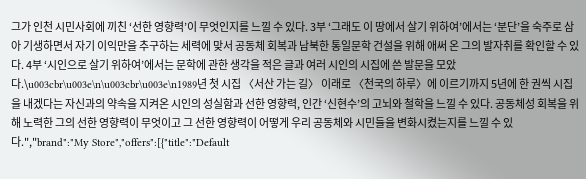그가 인천 시민사회에 끼친 ‘선한 영향력’이 무엇인지를 느낄 수 있다. 3부 ‘그래도 이 땅에서 살기 위하여’에서는 ‘분단’을 숙주로 삼아 기생하면서 자기 이익만을 추구하는 세력에 맞서 공동체 회복과 남북한 통일문학 건설을 위해 애써 온 그의 발자취를 확인할 수 있다. 4부 ‘시인으로 살기 위하여’에서는 문학에 관한 생각을 적은 글과 여러 시인의 시집에 쓴 발문을 모았다.\u003cbr\u003e\n\u003cbr\u003e\n1989년 첫 시집 〈서산 가는 길〉 이래로 〈천국의 하루〉에 이르기까지 5년에 한 권씩 시집을 내겠다는 자신과의 약속을 지켜온 시인의 성실함과 선한 영향력, 인간 ‘신현수’의 고뇌와 철학을 느낄 수 있다. 공동체성 회복을 위해 노력한 그의 선한 영향력이 무엇이고 그 선한 영향력이 어떻게 우리 공동체와 시민들을 변화시켰는지를 느낄 수 있다.","brand":"My Store","offers":[{"title":"Default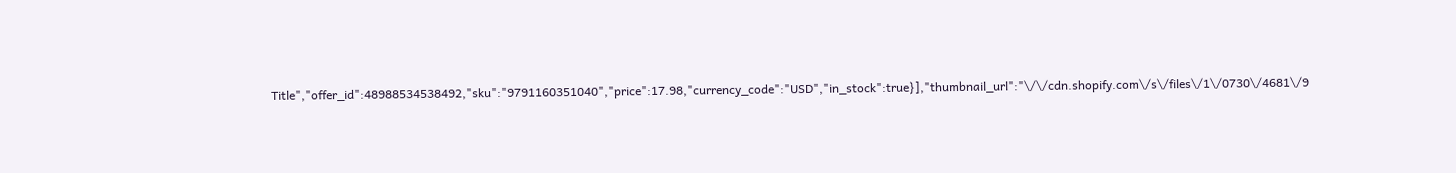Title","offer_id":48988534538492,"sku":"9791160351040","price":17.98,"currency_code":"USD","in_stock":true}],"thumbnail_url":"\/\/cdn.shopify.com\/s\/files\/1\/0730\/4681\/9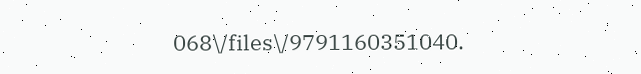068\/files\/9791160351040.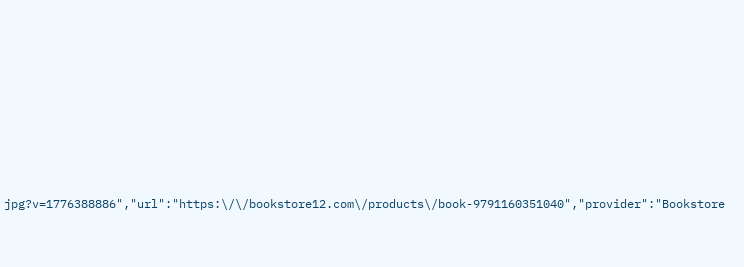jpg?v=1776388886","url":"https:\/\/bookstore12.com\/products\/book-9791160351040","provider":"Bookstore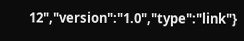12","version":"1.0","type":"link"}